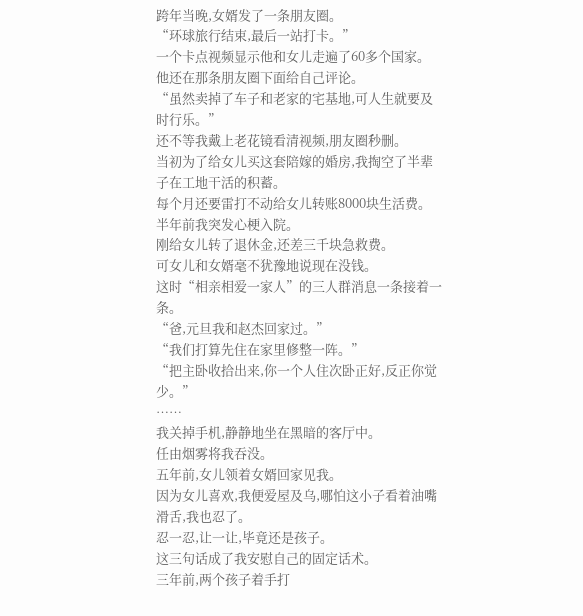跨年当晚,女婿发了一条朋友圈。
“环球旅行结束,最后一站打卡。”
一个卡点视频显示他和女儿走遍了60多个国家。
他还在那条朋友圈下面给自己评论。
“虽然卖掉了车子和老家的宅基地,可人生就要及时行乐。”
还不等我戴上老花镜看清视频,朋友圈秒删。
当初为了给女儿买这套陪嫁的婚房,我掏空了半辈子在工地干活的积蓄。
每个月还要雷打不动给女儿转账8000块生活费。
半年前我突发心梗入院。
刚给女儿转了退休金,还差三千块急救费。
可女儿和女婿毫不犹豫地说现在没钱。
这时“相亲相爱一家人”的三人群消息一条接着一条。
“爸,元旦我和赵杰回家过。”
“我们打算先住在家里修整一阵。”
“把主卧收拾出来,你一个人住次卧正好,反正你觉少。”
……
我关掉手机,静静地坐在黑暗的客厅中。
任由烟雾将我吞没。
五年前,女儿领着女婿回家见我。
因为女儿喜欢,我便爱屋及乌,哪怕这小子看着油嘴滑舌,我也忍了。
忍一忍,让一让,毕竟还是孩子。
这三句话成了我安慰自己的固定话术。
三年前,两个孩子着手打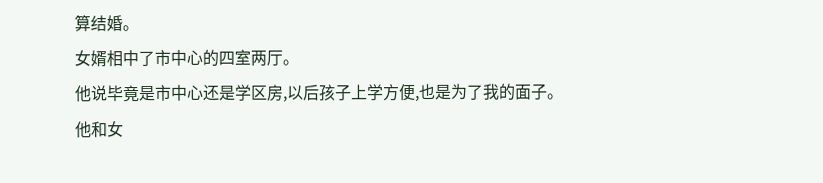算结婚。
女婿相中了市中心的四室两厅。
他说毕竟是市中心还是学区房,以后孩子上学方便,也是为了我的面子。
他和女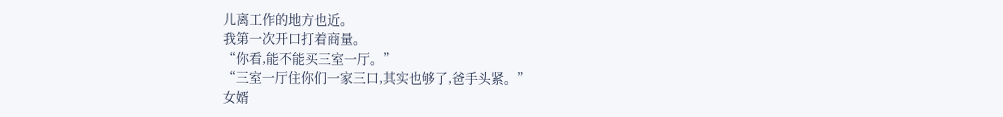儿离工作的地方也近。
我第一次开口打着商量。
“你看,能不能买三室一厅。”
“三室一厅住你们一家三口,其实也够了,爸手头紧。”
女婿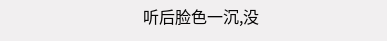听后脸色一沉,没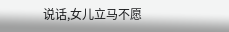说话,女儿立马不愿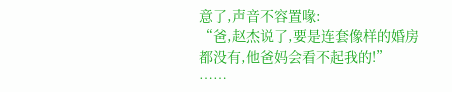意了,声音不容置喙:
“爸,赵杰说了,要是连套像样的婚房都没有,他爸妈会看不起我的!”
……